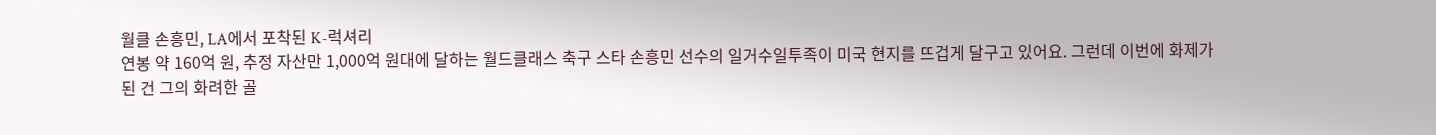월클 손흥민, LA에서 포착된 K-럭셔리
연봉 약 160억 원, 추정 자산만 1,000억 원대에 달하는 월드클래스 축구 스타 손흥민 선수의 일거수일투족이 미국 현지를 뜨겁게 달구고 있어요. 그런데 이번에 화제가 된 건 그의 화려한 골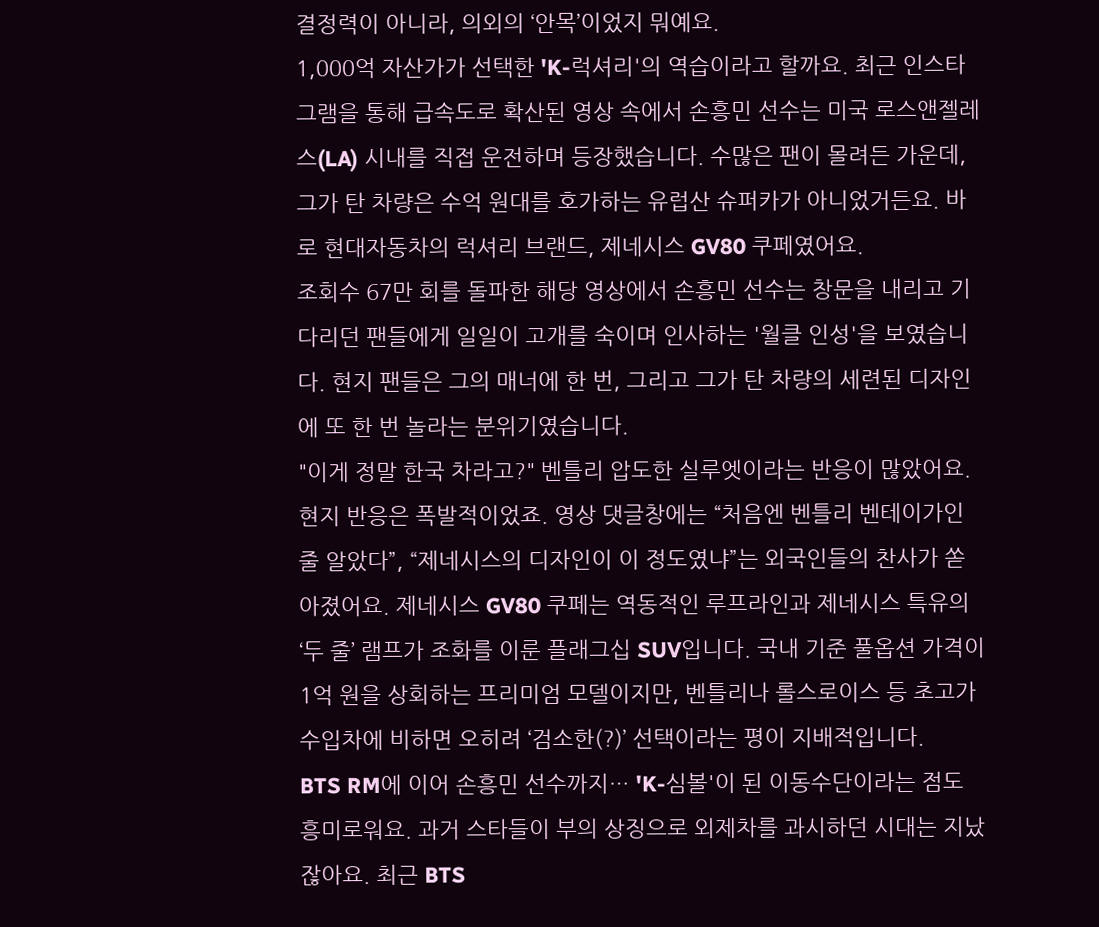결정력이 아니라, 의외의 ‘안목’이었지 뭐예요.
1,000억 자산가가 선택한 'K-럭셔리'의 역습이라고 할까요. 최근 인스타그램을 통해 급속도로 확산된 영상 속에서 손흥민 선수는 미국 로스앤젤레스(LA) 시내를 직접 운전하며 등장했습니다. 수많은 팬이 몰려든 가운데, 그가 탄 차량은 수억 원대를 호가하는 유럽산 슈퍼카가 아니었거든요. 바로 현대자동차의 럭셔리 브랜드, 제네시스 GV80 쿠페였어요.
조회수 67만 회를 돌파한 해당 영상에서 손흥민 선수는 창문을 내리고 기다리던 팬들에게 일일이 고개를 숙이며 인사하는 '월클 인성'을 보였습니다. 현지 팬들은 그의 매너에 한 번, 그리고 그가 탄 차량의 세련된 디자인에 또 한 번 놀라는 분위기였습니다.
"이게 정말 한국 차라고?" 벤틀리 압도한 실루엣이라는 반응이 많았어요. 현지 반응은 폭발적이었죠. 영상 댓글창에는 “처음엔 벤틀리 벤테이가인 줄 알았다”, “제네시스의 디자인이 이 정도였냐”는 외국인들의 찬사가 쏟아졌어요. 제네시스 GV80 쿠페는 역동적인 루프라인과 제네시스 특유의 ‘두 줄’ 램프가 조화를 이룬 플래그십 SUV입니다. 국내 기준 풀옵션 가격이 1억 원을 상회하는 프리미엄 모델이지만, 벤틀리나 롤스로이스 등 초고가 수입차에 비하면 오히려 ‘검소한(?)’ 선택이라는 평이 지배적입니다.
BTS RM에 이어 손흥민 선수까지… 'K-심볼'이 된 이동수단이라는 점도 흥미로워요. 과거 스타들이 부의 상징으로 외제차를 과시하던 시대는 지났잖아요. 최근 BTS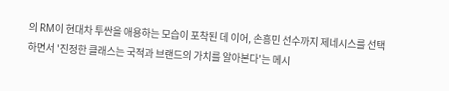의 RM이 현대차 투싼을 애용하는 모습이 포착된 데 이어, 손흥민 선수까지 제네시스를 선택하면서 '진정한 클래스는 국적과 브랜드의 가치를 알아본다'는 메시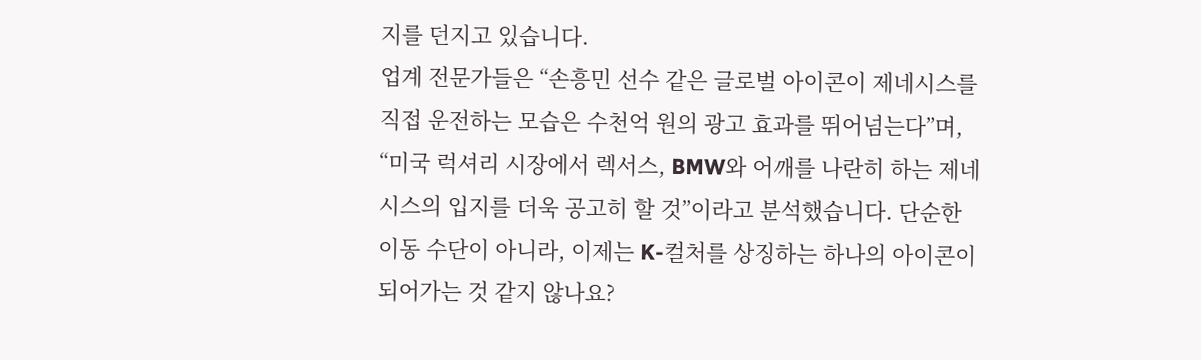지를 던지고 있습니다.
업계 전문가들은 “손흥민 선수 같은 글로벌 아이콘이 제네시스를 직접 운전하는 모습은 수천억 원의 광고 효과를 뛰어넘는다”며, “미국 럭셔리 시장에서 렉서스, BMW와 어깨를 나란히 하는 제네시스의 입지를 더욱 공고히 할 것”이라고 분석했습니다. 단순한 이동 수단이 아니라, 이제는 K-컬처를 상징하는 하나의 아이콘이 되어가는 것 같지 않나요?